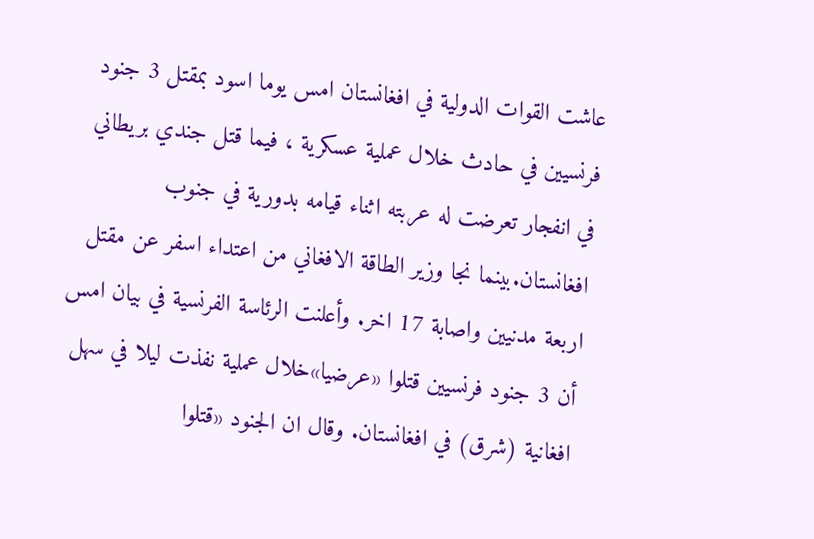عاشت القوات الدولية في افغانستان امس يوما اسود بمقتل 3 جنود فرنسيين في حادث خلال عملية عسكرية ، فيما قتل جندي بريطاني في انفجار تعرضت له عربته اثناء قيامه بدورية في جنوب افغانستان.بينما نجا وزير الطاقة الافغاني من اعتداء اسفر عن مقتل اربعة مدنيين واصابة 17 اخر. وأعلنت الرئاسة الفرنسية في بيان امس أن 3 جنود فرنسيين قتلوا «عرضيا»خلال عملية نفذت ليلا في سهل افغانية (شرق) في افغانستان. وقال ان الجنود «قتلوا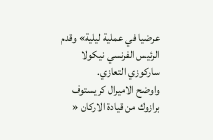عرضيا في عملية ليلية» وقدم الرئيس الفرنسي نيكولا ساركوزي التعازي.
واوضح الاميرال كريستوف برازوك من قيادة الاركان «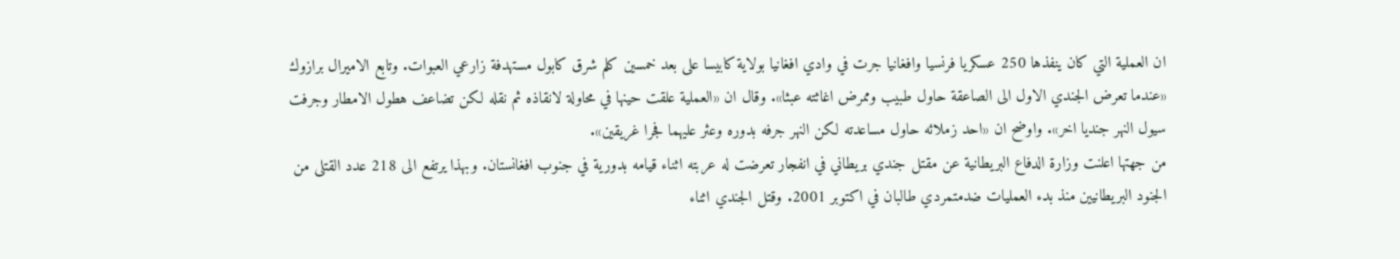ان العملية التي كان ينفذها 250 عسكريا فرنسيا وافغانيا جرت في وادي افغانيا بولاية كابيسا على بعد خمسين كلم شرق كابول مستهدفة زارعي العبوات. وتابع الاميرال برازوك «عندما تعرض الجندي الاول الى الصاعقة حاول طبيب وممرض اغاثته عبثا». وقال ان «العملية علقت حينها في محاولة لانقاذه ثم نقله لكن تضاعف هطول الامطار وجرفت سيول النهر جنديا اخر». واوضح ان «احد زملائه حاول مساعدته لكن النهر جرفه بدوره وعثر عليهما فجرا غريقين».
من جهتها اعلنت وزارة الدفاع البريطانية عن مقتل جندي بريطاني في انفجار تعرضت له عربته اثناء قيامه بدورية في جنوب افغانستان. وبهذا يرتفع الى 218 عدد القتلى من الجنود البريطانيين منذ بدء العمليات ضدمتمردي طالبان في اكتوبر 2001. وقتل الجندي اثناء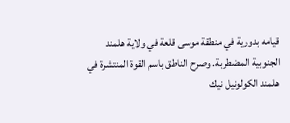قيامه بدورية في منطقة موسى قلعة في ولاية هلمند الجنوبية المضطربة. وصرح الناطق باسم القوة المنتشرة في هلمند الكولونيل نيك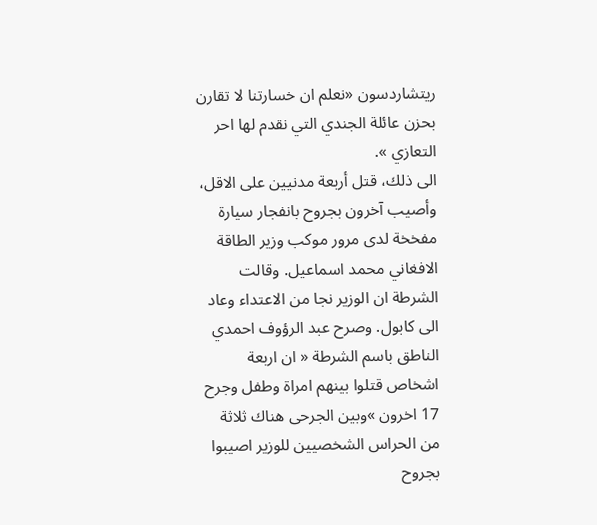ريتشاردسون «نعلم ان خسارتنا لا تقارن بحزن عائلة الجندي التي نقدم لها احر التعازي ».
الى ذلك، قتل أربعة مدنيين على الاقل، وأصيب آخرون بجروح بانفجار سيارة مفخخة لدى مرور موكب وزير الطاقة الافغاني محمد اسماعيل. وقالت الشرطة ان الوزير نجا من الاعتداء وعاد الى كابول. وصرح عبد الرؤوف احمدي الناطق باسم الشرطة « ان اربعة اشخاص قتلوا بينهم امراة وطفل وجرح 17 اخرون »وبين الجرحى هناك ثلاثة من الحراس الشخصيين للوزير اصيبوا بجروح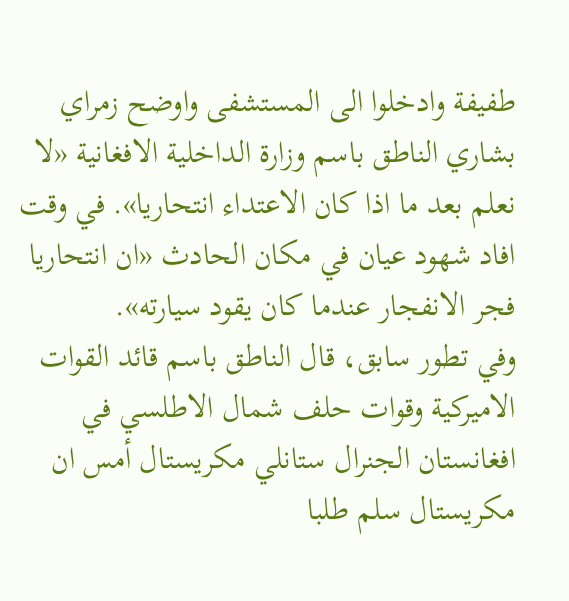طفيفة وادخلوا الى المستشفى واوضح زمراي بشاري الناطق باسم وزارة الداخلية الافغانية «لا نعلم بعد ما اذا كان الاعتداء انتحاريا». في وقت افاد شهود عيان في مكان الحادث «ان انتحاريا فجر الانفجار عندما كان يقود سيارته».
وفي تطور سابق، قال الناطق باسم قائد القوات الاميركية وقوات حلف شمال الاطلسي في افغانستان الجنرال ستانلي مكريستال أمس ان مكريستال سلم طلبا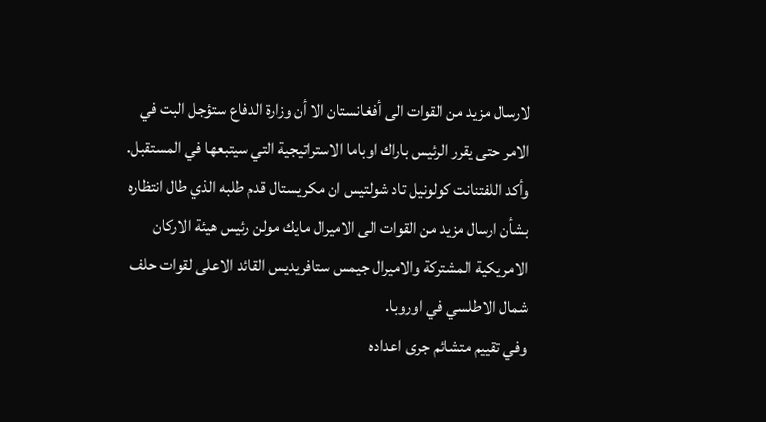لارسال مزيد من القوات الى أفغانستان الا أن وزارة الدفاع ستؤجل البت في الامر حتى يقرر الرئيس باراك اوباما الاستراتيجية التي سيتبعها في المستقبل. وأكد اللفتنانت كولونيل تاد شولتيس ان مكريستال قدم طلبه الذي طال انتظاره بشأن ارسال مزيد من القوات الى الاميرال مايك مولن رئيس هيئة الاركان الامريكية المشتركة والاميرال جيمس ستافريديس القائد الاعلى لقوات حلف شمال الاطلسي في اوروبا.
وفي تقييم متشائم جرى اعداده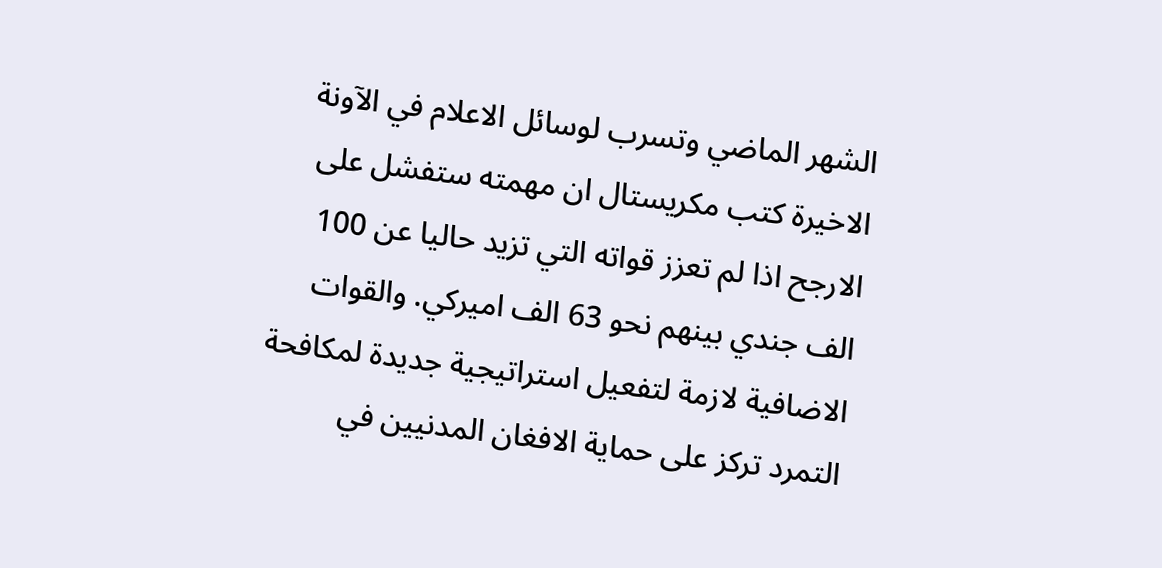الشهر الماضي وتسرب لوسائل الاعلام في الآونة الاخيرة كتب مكريستال ان مهمته ستفشل على الارجح اذا لم تعزز قواته التي تزيد حاليا عن 100 الف جندي بينهم نحو 63 الف اميركي. والقوات الاضافية لازمة لتفعيل استراتيجية جديدة لمكافحة التمرد تركز على حماية الافغان المدنيين في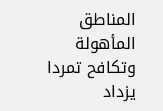المناطق المأهولة وتكافح تمردا يزداد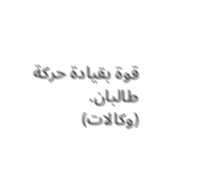قوة بقيادة حركة طالبان.
(وكالات)